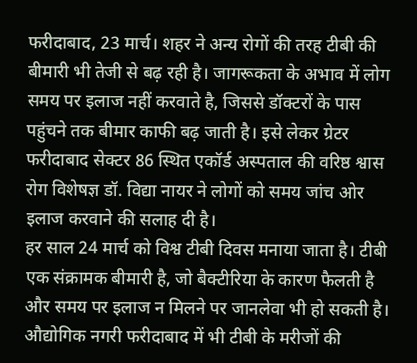फरीदाबाद, 23 मार्च। शहर ने अन्य रोगों की तरह टीबी की बीमारी भी तेजी से बढ़ रही है। जागरूकता के अभाव में लोग समय पर इलाज नहीं करवाते है, जिससे डॉक्टरों के पास पहुंचने तक बीमार काफी बढ़ जाती है। इसे लेकर ग्रेटर फरीदाबाद सेक्टर 86 स्थित एकॉर्ड अस्पताल की वरिष्ठ श्वास रोग विशेषज्ञ डॉ. विद्या नायर ने लोगों को समय जांच ओर इलाज करवाने की सलाह दी है।
हर साल 24 मार्च को विश्व टीबी दिवस मनाया जाता है। टीबी एक संक्रामक बीमारी है, जो बैक्टीरिया के कारण फैलती है और समय पर इलाज न मिलने पर जानलेवा भी हो सकती है। औद्योगिक नगरी फरीदाबाद में भी टीबी के मरीजों की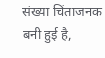संख्या चिंताजनक बनी हुई है,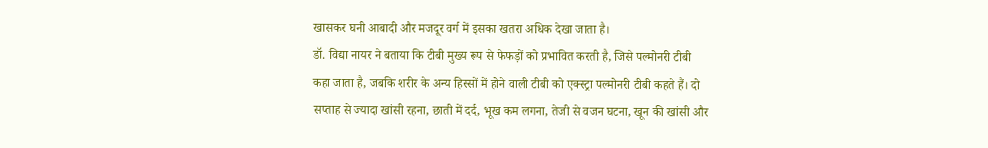खासकर घनी आबादी और मजदूर वर्ग में इसका खतरा अधिक देखा जाता है।
डॉ. विद्या नायर ने बताया कि टीबी मुख्य रूप से फेफड़ों को प्रभावित करती है, जिसे पल्मोनरी टीबी कहा जाता है, जबकि शरीर के अन्य हिस्सों में होने वाली टीबी को एक्स्ट्रा पल्मोनरी टीबी कहते हैं। दो सप्ताह से ज्यादा खांसी रहना, छाती में दर्द, भूख कम लगना, तेजी से वजन घटना, खून की खांसी और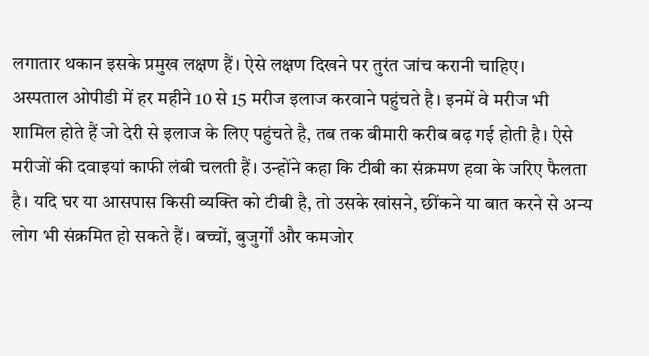लगातार थकान इसके प्रमुख लक्षण हैं। ऐसे लक्षण दिखने पर तुरंत जांच करानी चाहिए।
अस्पताल ओपीडी में हर महीने 10 से 15 मरीज इलाज करवाने पहुंचते है। इनमें वे मरीज भी शामिल होते हैं जो देरी से इलाज के लिए पहुंचते है, तब तक बीमारी करीब बढ़ गई होती है। ऐसे मरीजों की दवाइयां काफी लंबी चलती हैं। उन्होंने कहा कि टीबी का संक्रमण हवा के जरिए फैलता है। यदि घर या आसपास किसी व्यक्ति को टीबी है, तो उसके खांसने, छींकने या बात करने से अन्य लोग भी संक्रमित हो सकते हैं। बच्चों, बुजुर्गों और कमजोर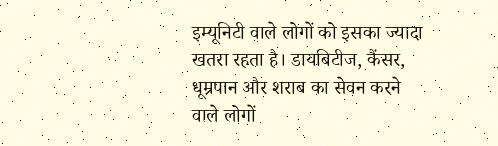इम्यूनिटी वाले लोगों को इसका ज्यादा खतरा रहता है। डायबिटीज, कैंसर, धूम्रपान और शराब का सेवन करने वाले लोगों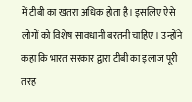में टीबी का खतरा अधिक होता है। इसलिए ऐसे लोगों को विशेष सावधानी बरतनी चाहिए। उन्होंने कहा कि भारत सरकार द्वारा टीबी का इलाज पूरी तरह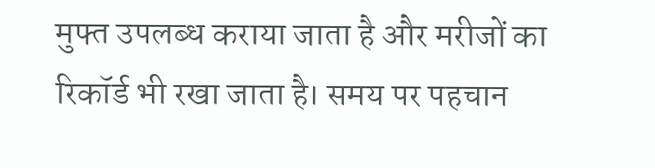मुफ्त उपलब्ध कराया जाता है और मरीजों का रिकॉर्ड भी रखा जाता है। समय पर पहचान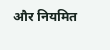और नियमित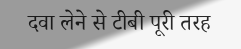दवा लेने से टीबी पूरी तरह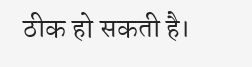ठीक हो सकती है।